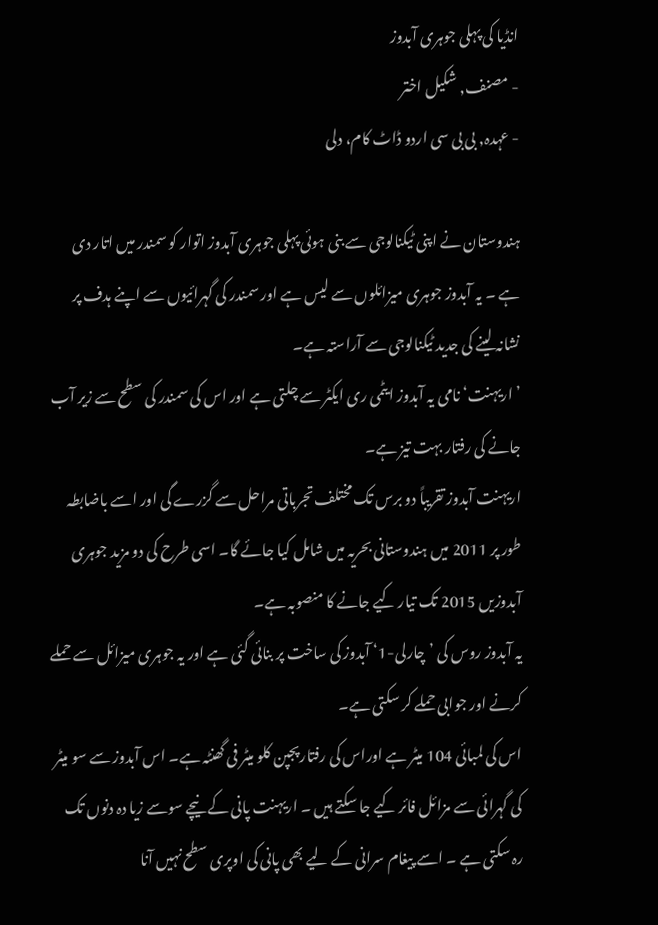انڈيا کی پہلی جوہری آبدوز
- مصنف, شکیل اختر
- عہدہ, بی بی سی اردو ڈاٹ کام، دلی

ہندوستان نے اپنی ٹیکنالوجی سے بنی ہوئی پہلی جوہری آبدوز اتوار کو سمندر میں اتار دی ہے ۔ یہ آبدوز جوہری میزائلوں سے لیس ہے اور سمندر کی گہرائیوں سے اپنے ہدف پر نشانہ لینے کی جدید ٹیکنالوجی سے آراستہ ہے۔
’اریہنت‘ نامی یہ آبدوز ایٹمی ری ایکٹر سے چلتی ہے اور اس کی سمندر کی سطح سے زیر آب جانے کی رفتار بہت تیز ہے۔
اریہنت آبدوز تقریباً دو برس تک مختلف تجرباتی مراحل سے گزرے گی اور اسے باضابطہ طور پر 2011 میں ہندوستانی بحریہ میں شامل کیا جائے گا۔ اسی طرح کی دو مزید جوہری آبدوزیں 2015 تک تیار کیے جانے کا منصوبہ ہے۔
یہ آبدوز روس کی ’چارلی-1‘ آبدوز کی ساخت پر بنائی گئی ہے اور یہ جوہری میزائل سے حملے کرنے اور جوابی حملے کر سکتی ہے۔
اس کی لمبائی 104 میٹر ہے اوراس کی رفتارپجپن کلو میٹر فی گھنٹہ ہے۔ اس آبدوز سے سو میٹر کی گہرائی سے مزائل فائر کیے جا سکتے ہیں ۔ اریہنت پانی کے نیچے سوسے زیا دہ دنوں تک رہ سکتی ہے ۔ اسے پیغام سرانی کے لیے بھی پانی کی اوپری سطح نہیں آنا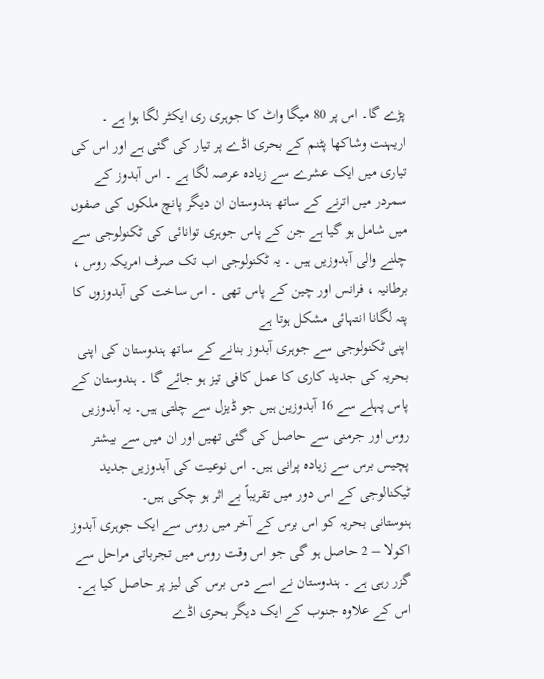پڑے گا۔ اس پر 80 میگا واٹ کا جوہری ری ایکٹر لگا ہوا ہے ۔
اریہنت وشاکھا پٹنم کے بحری اڈے پر تیار کی گئی ہے اور اس کی تیاری میں ایک عشرے سے زیادہ عرصہ لگا ہے ۔ اس آبدوز کے سمردر میں اترنے کے ساتھ ہندوستان ان دیگر پانچ ملکوں کی صفوں میں شامل ہو گیا ہے جن کے پاس جوہری توانائی کی ٹکنولوجی سے چلنے والی آبدوزیں ہیں ۔ یہ ٹکنولوجی اب تک صرف امریکہ روس ، برطانیہ ، فرانس اور چین کے پاس تھی ۔ اس ساخت کی آبدوزوں کا پتہ لگانا انتہائی مشکل ہوتا ہے
اپنی ٹکنولوجی سے جوہری آبدوز بنانے کے ساتھ ہندوستان کی اپنی بحریہ کی جدید کاری کا عمل کافی تیز ہو جائے گا ۔ ہندوستان کے پاس پہلے سے 16 آبدوزین ہیں جو ڈیزل سے چلتی ہیں۔ یہ آبدوزیں روس اور جرمنی سے حاصل کی گئی تھیں اور ان میں سے بیشتر پچیس برس سے زیادہ پرانی ہیں۔ اس نوعیت کی آبدوزیں جدید ٹیکنالوجی کے اس دور میں تقریباً بے اثر ہو چکی ہیں۔
ہنوستانی بحریہ کو اس برس کے آخر میں روس سے ایک جوہری آبدوز اکولا – 2 حاصل ہو گی جو اس وقت روس میں تجرباتی مراحل سے گزر رہی ہے ۔ ہندوستان نے اسے دس برس کی لیز پر حاصل کیا ہے۔ اس کے علاوہ جنوب کے ایک دیگر بحری اڈے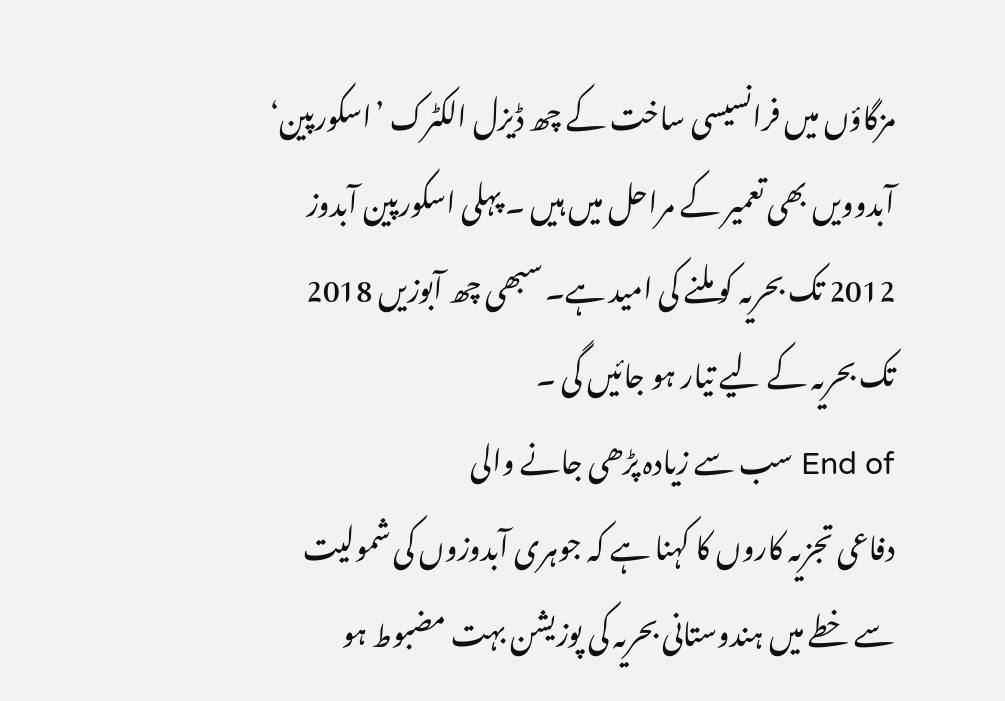مزگاؤں میں فرانسیسی ساخت کے چھ ڈیزل الکٹرک ’اسکورپین‘ آبدوویں بھی تعمیر کے مراحل میں ہیں ۔ پہلی اسکورپین آبدوز 2012 تک بحریہ کو ملنے کی امید ہے۔ سبھی چھ آبوزیں 2018 تک بحریہ کے لیے تیار ہو جائیں گی ۔
End of سب سے زیادہ پڑھی جانے والی
دفاعی تجزیہ کاروں کا کہنا ہے کہ جوہری آبدوزوں کی شمولیت سے خطے میں ہندوستانی بحریہ کی پوزیشن بہت مضبوط ہو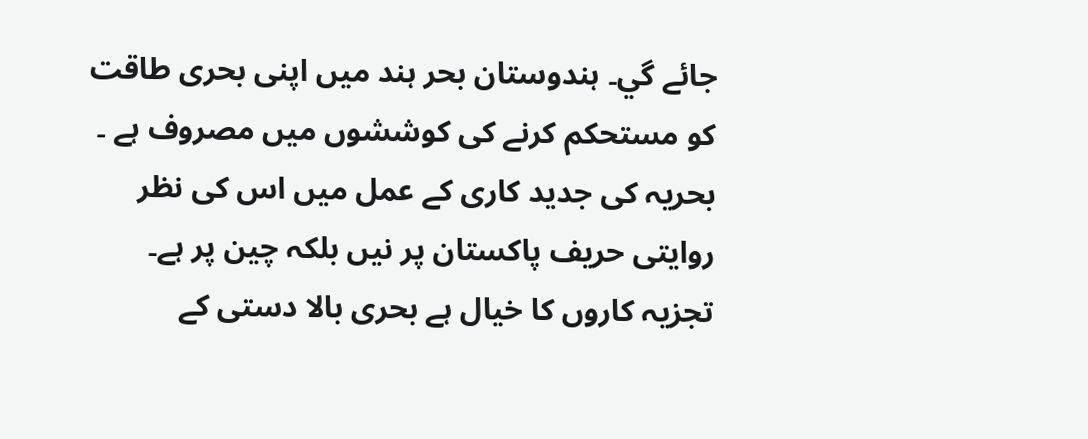جائے گي۔ ہندوستان بحر ہند میں اپنی بحری طاقت کو مستحکم کرنے کی کوششوں میں مصروف ہے ۔ بحریہ کی جدید کاری کے عمل میں اس کی نظر روایتی حریف پاکستان پر نیں بلکہ چین پر ہے۔ تجزیہ کاروں کا خیال ہے بحری بالا دستی کے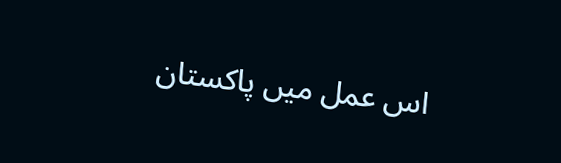اس عمل میں پاکستان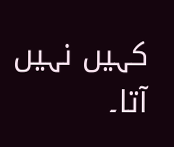کہیں نہیں آتا۔